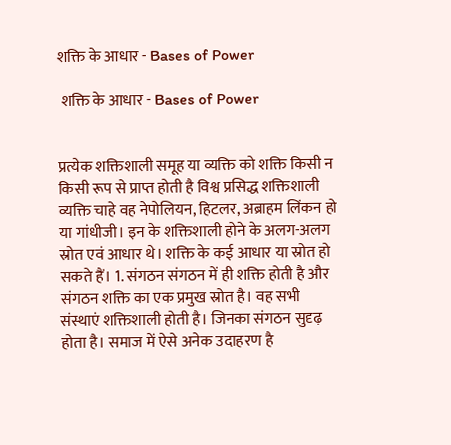शक्ति के आधार - Bases of Power

 शक्ति के आधार - Bases of Power


प्रत्येक शक्तिशाली समूह या व्यक्ति को शक्ति किसी न किसी रूप से प्राप्त होती है विश्व प्रसिद्ध शक्तिशाली व्यक्ति चाहे वह नेपोलियन, हिटलर, अब्राहम लिंकन हो या गांधीजी। इन के शक्तिशाली होने के अलग-अलग स्रोत एवं आधार थे। शक्ति के कई आधार या स्रोत हो सकते हैं। 1. संगठन संगठन में ही शक्ति होती है और संगठन शक्ति का एक प्रमुख स्रोत है। वह सभी संस्थाएं शक्तिशाली होती है। जिनका संगठन सुदृढ़ होता है। समाज में ऐसे अनेक उदाहरण है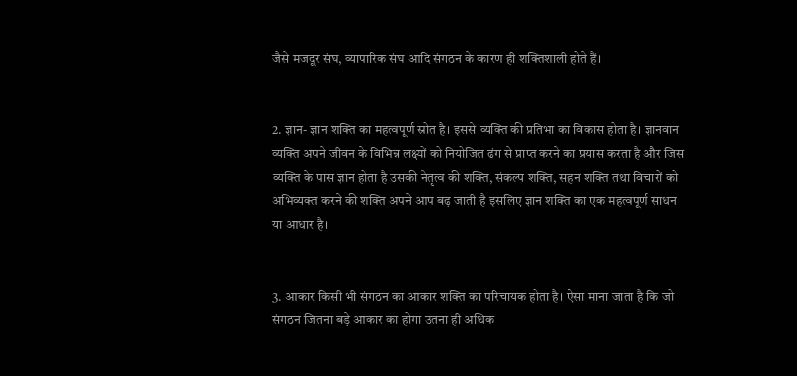जैसे मजदूर संघ, व्यापारिक संघ आदि संगठन के कारण ही शक्तिशाली होते हैं।


2. ज्ञान- ज्ञान शक्ति का महत्वपूर्ण स्रोत है। इससे व्यक्ति की प्रतिभा का विकास होता है। ज्ञानवान व्यक्ति अपने जीवन के विभिन्न लक्ष्यों को नियोजित ढंग से प्राप्त करने का प्रयास करता है और जिस व्यक्ति के पास ज्ञान होता है उसकी नेतृत्व की शक्ति, संकल्प शक्ति, सहन शक्ति तथा विचारों को अभिव्यक्त करने की शक्ति अपने आप बढ़ जाती है इसलिए ज्ञान शक्ति का एक महत्वपूर्ण साधन या आधार है।


3. आकार किसी भी संगठन का आकार शक्ति का परिचायक होता है। ऐसा माना जाता है कि जो संगठन जितना बड़े आकार का होगा उतना ही अधिक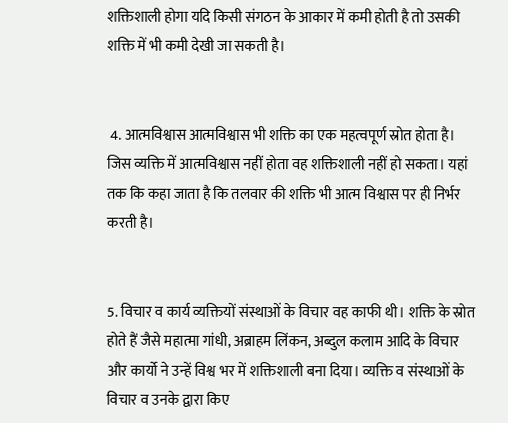शक्तिशाली होगा यदि किसी संगठन के आकार में कमी होती है तो उसकी शक्ति में भी कमी देखी जा सकती है।


 4. आत्मविश्वास आत्मविश्वास भी शक्ति का एक महत्वपूर्ण स्रोत होता है। जिस व्यक्ति में आत्मविश्वास नहीं होता वह शक्तिशाली नहीं हो सकता। यहां तक कि कहा जाता है कि तलवार की शक्ति भी आत्म विश्वास पर ही निर्भर करती है।


5. विचार व कार्य व्यक्तियों संस्थाओं के विचार वह काफी थी। शक्ति के स्रोत होते हैं जैसे महात्मा गांधी, अब्राहम लिंकन, अब्दुल कलाम आदि के विचार और कार्यो ने उन्हें विश्व भर में शक्तिशाली बना दिया। व्यक्ति व संस्थाओं के विचार व उनके द्वारा किए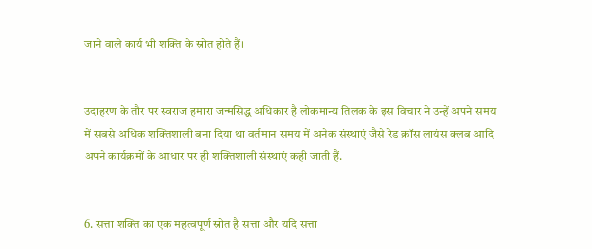जाने वाले कार्य भी शक्ति के स्रोत होते हैं।


उदाहरण के तौर पर स्वराज हमारा जन्मसिद्ध अधिकार है लोकमान्य तिलक के इस विचार ने उन्हें अपने समय में सबसे अधिक शक्तिशाली बना दिया था वर्तमान समय में अनेक संस्थाएं जैसे रेड क्रॉस लायंस क्लब आदि अपने कार्यक्रमों के आधार पर ही शक्तिशाली संस्थाएं कही जाती हैं.


6. सत्ता शक्ति का एक महत्वपूर्ण स्रोत है सत्ता और यदि सत्ता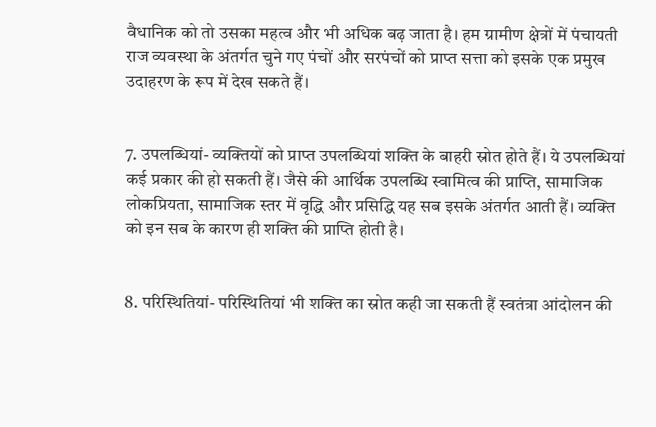वैधानिक को तो उसका महत्व और भी अधिक बढ़ जाता है। हम ग्रामीण क्षेत्रों में पंचायती राज व्यवस्था के अंतर्गत चुने गए पंचों और सरपंचों को प्राप्त सत्ता को इसके एक प्रमुख उदाहरण के रूप में देख सकते हैं।


7. उपलब्धियां- व्यक्तियों को प्राप्त उपलब्धियां शक्ति के बाहरी स्रोत होते हैं। ये उपलब्धियां कई प्रकार की हो सकती हैं। जैसे की आर्थिक उपलब्धि स्वामित्व की प्राप्ति, सामाजिक लोकप्रियता, सामाजिक स्तर में वृद्धि और प्रसिद्धि यह सब इसके अंतर्गत आती हैं। व्यक्ति को इन सब के कारण ही शक्ति की प्राप्ति होती है।


8. परिस्थितियां- परिस्थितियां भी शक्ति का स्रोत कही जा सकती हैं स्वतंत्रा आंदोलन की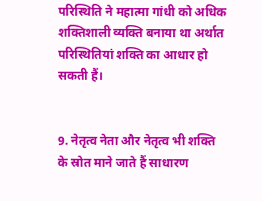परिस्थिति ने महात्मा गांधी को अधिक शक्तिशाली व्यक्ति बनाया था अर्थात परिस्थितियां शक्ति का आधार हो सकती हैं।


9. नेतृत्व नेता और नेतृत्व भी शक्ति के स्रोत माने जाते हैं साधारण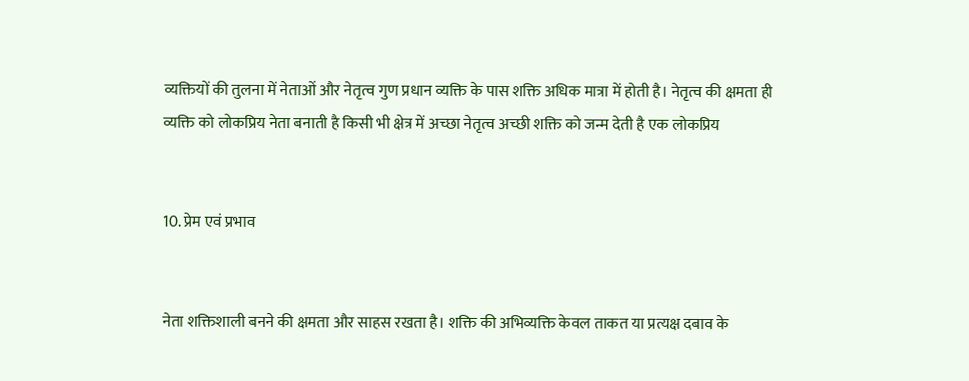व्यक्तियों की तुलना में नेताओं और नेतृत्व गुण प्रधान व्यक्ति के पास शक्ति अधिक मात्रा में होती है। नेतृत्व की क्षमता ही व्यक्ति को लोकप्रिय नेता बनाती है किसी भी क्षेत्र में अच्छा नेतृत्व अच्छी शक्ति को जन्म देती है एक लोकप्रिय


10. प्रेम एवं प्रभाव


नेता शक्तिशाली बनने की क्षमता और साहस रखता है। शक्ति की अभिव्यक्ति केवल ताकत या प्रत्यक्ष दबाव के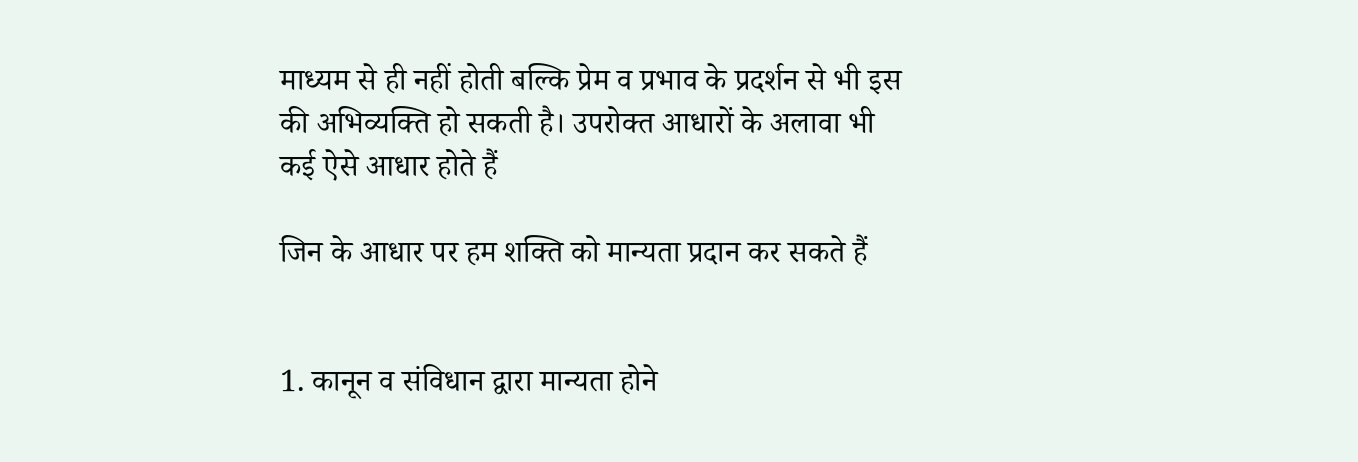माध्यम से ही नहीं होती बल्कि प्रेम व प्रभाव के प्रदर्शन से भी इस की अभिव्यक्ति हो सकती है। उपरोक्त आधारों के अलावा भी कई ऐसे आधार होते हैं

जिन के आधार पर हम शक्ति को मान्यता प्रदान कर सकते हैं


1. कानून व संविधान द्वारा मान्यता होने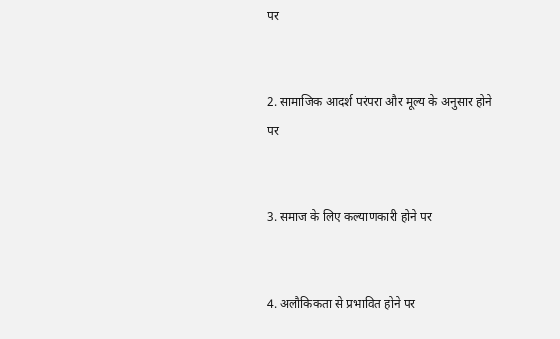पर


2. सामाजिक आदर्श परंपरा और मूल्य के अनुसार होने पर


3. समाज के लिए कल्याणकारी होने पर


4. अलौकिकता से प्रभावित होने पर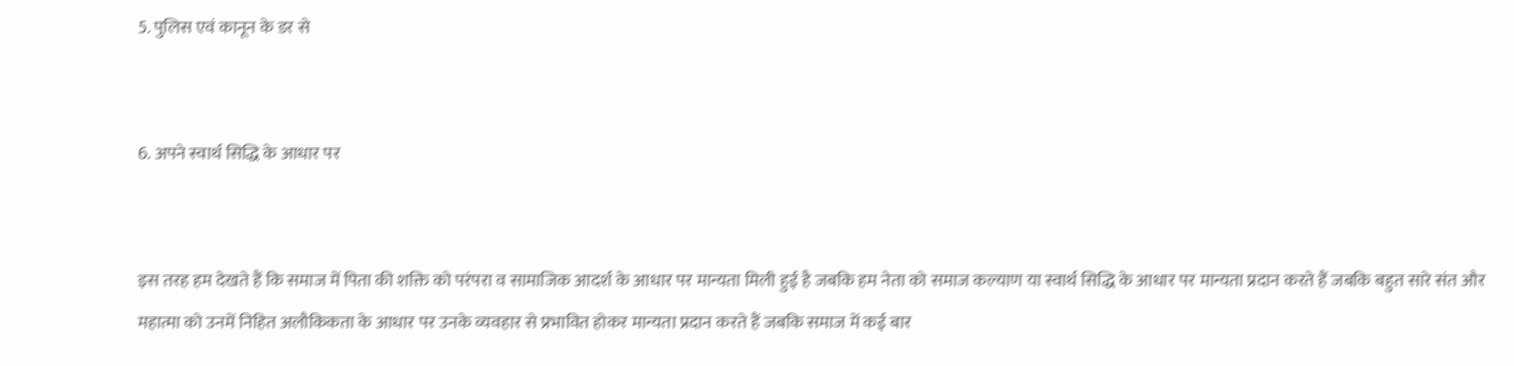5. पुलिस एवं कानून के डर से


6. अपने स्वार्थ सिद्धि के आधार पर


इस तरह हम देखते हैं कि समाज में पिता की शक्ति को परंपरा व सामाजिक आदर्श के आधार पर मान्यता मिली हुई है जबकि हम नेता को समाज कल्याण या स्वार्थ सिद्धि के आधार पर मान्यता प्रदान करते हैं जबकि बहुत सारे संत और महात्मा को उनमें निहित अलौकिकता के आधार पर उनके व्यवहार से प्रभावित होकर मान्यता प्रदान करते हैं जबकि समाज में कई बार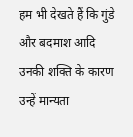हम भी देखते हैं कि गुंडे और बदमाश आदि उनकी शक्ति के कारण उन्हें मान्यता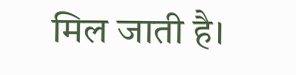मिल जाती है।